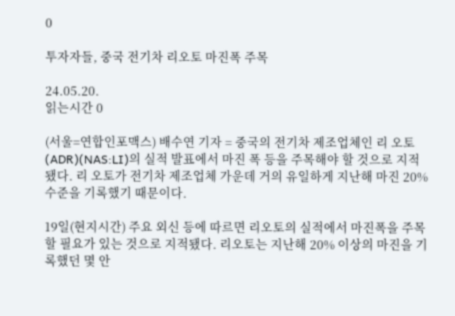0

투자자들, 중국 전기차 리오토 마진폭 주목

24.05.20.
읽는시간 0

(서울=연합인포맥스) 배수연 기자 = 중국의 전기차 제조업체인 리 오토(ADR)(NAS:LI)의 실적 발표에서 마진 폭 등을 주목해야 할 것으로 지적됐다. 리 오토가 전기차 제조업체 가운데 거의 유일하게 지난해 마진 20% 수준을 기록했기 때문이다.

19일(현지시간) 주요 외신 등에 따르면 리오토의 실적에서 마진폭을 주목할 필요가 있는 것으로 지적됐다. 리오토는 지난해 20% 이상의 마진을 기록했던 몇 안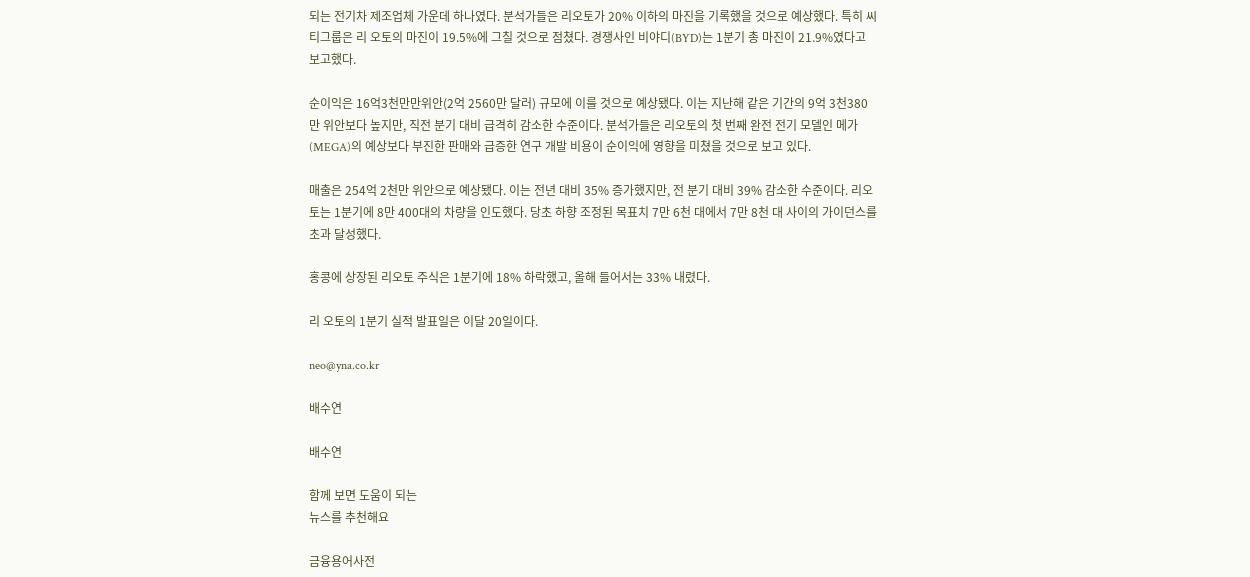되는 전기차 제조업체 가운데 하나였다. 분석가들은 리오토가 20% 이하의 마진을 기록했을 것으로 예상했다. 특히 씨티그룹은 리 오토의 마진이 19.5%에 그칠 것으로 점쳤다. 경쟁사인 비야디(BYD)는 1분기 총 마진이 21.9%였다고 보고했다.

순이익은 16억3천만만위안(2억 2560만 달러) 규모에 이를 것으로 예상됐다. 이는 지난해 같은 기간의 9억 3천380만 위안보다 높지만, 직전 분기 대비 급격히 감소한 수준이다. 분석가들은 리오토의 첫 번째 완전 전기 모델인 메가(MEGA)의 예상보다 부진한 판매와 급증한 연구 개발 비용이 순이익에 영향을 미쳤을 것으로 보고 있다.

매출은 254억 2천만 위안으로 예상됐다. 이는 전년 대비 35% 증가했지만, 전 분기 대비 39% 감소한 수준이다. 리오토는 1분기에 8만 400대의 차량을 인도했다. 당초 하향 조정된 목표치 7만 6천 대에서 7만 8천 대 사이의 가이던스를 초과 달성했다.

홍콩에 상장된 리오토 주식은 1분기에 18% 하락했고, 올해 들어서는 33% 내렸다.

리 오토의 1분기 실적 발표일은 이달 20일이다.

neo@yna.co.kr

배수연

배수연

함께 보면 도움이 되는
뉴스를 추천해요

금융용어사전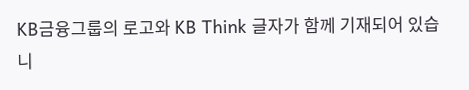KB금융그룹의 로고와 KB Think 글자가 함께 기재되어 있습니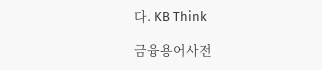다. KB Think

금융용어사전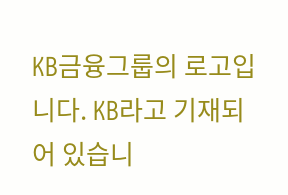KB금융그룹의 로고입니다. KB라고 기재되어 있습니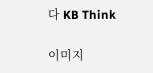다 KB Think

이미지